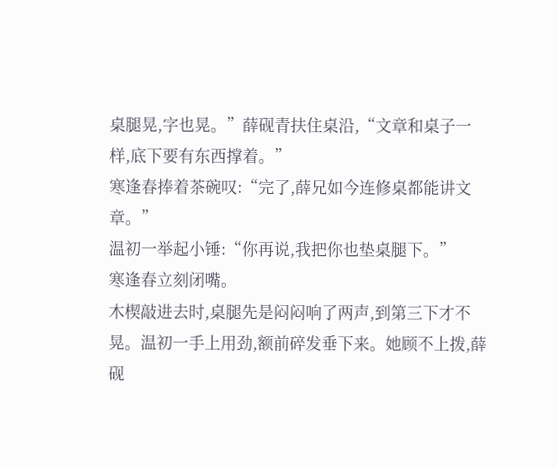桌腿晃,字也晃。”薛砚青扶住桌沿,“文章和桌子一样,底下要有东西撑着。”
寒逢春捧着茶碗叹:“完了,薛兄如今连修桌都能讲文章。”
温初一举起小锤:“你再说,我把你也垫桌腿下。”
寒逢春立刻闭嘴。
木楔敲进去时,桌腿先是闷闷响了两声,到第三下才不晃。温初一手上用劲,额前碎发垂下来。她顾不上拨,薛砚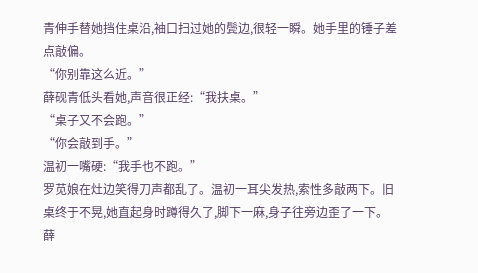青伸手替她挡住桌沿,袖口扫过她的鬓边,很轻一瞬。她手里的锤子差点敲偏。
“你别靠这么近。”
薛砚青低头看她,声音很正经:“我扶桌。”
“桌子又不会跑。”
“你会敲到手。”
温初一嘴硬:“我手也不跑。”
罗苋娘在灶边笑得刀声都乱了。温初一耳尖发热,索性多敲两下。旧桌终于不晃,她直起身时蹲得久了,脚下一麻,身子往旁边歪了一下。
薛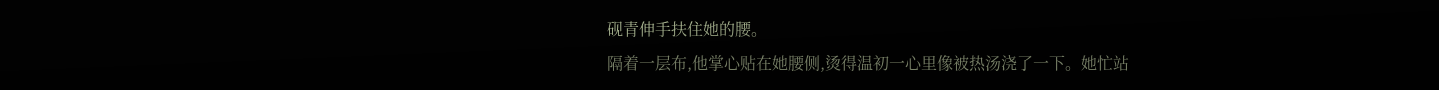砚青伸手扶住她的腰。
隔着一层布,他掌心贴在她腰侧,烫得温初一心里像被热汤浇了一下。她忙站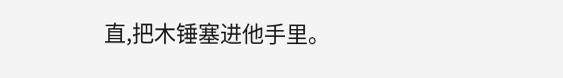直,把木锤塞进他手里。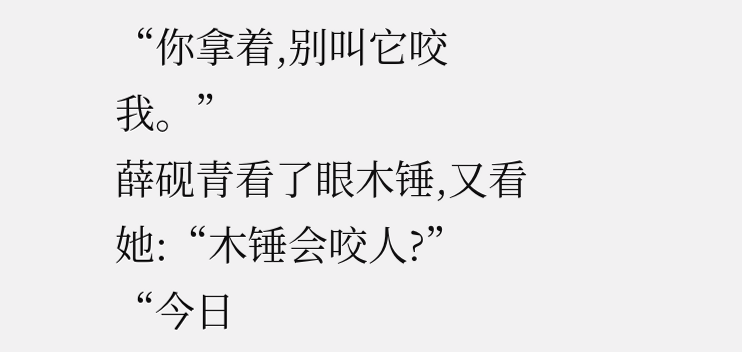“你拿着,别叫它咬我。”
薛砚青看了眼木锤,又看她:“木锤会咬人?”
“今日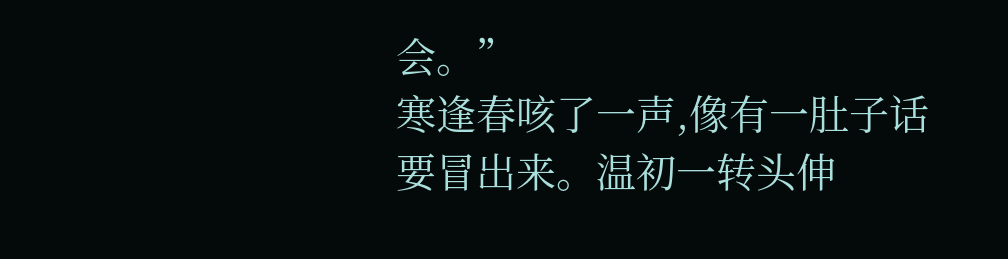会。”
寒逢春咳了一声,像有一肚子话要冒出来。温初一转头伸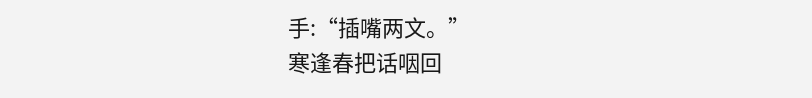手:“插嘴两文。”
寒逢春把话咽回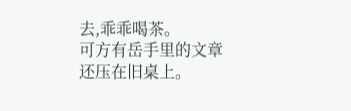去,乖乖喝茶。
可方有岳手里的文章还压在旧桌上。